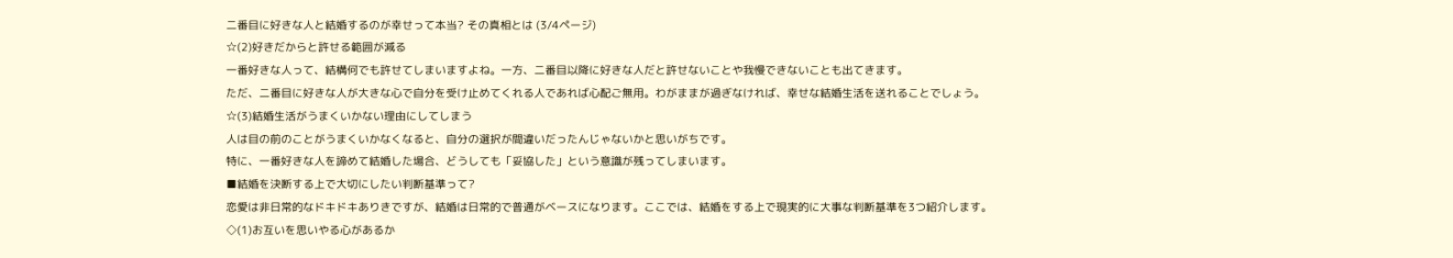二番目に好きな人と結婚するのが幸せって本当? その真相とは (3/4ページ)
☆(2)好きだからと許せる範囲が減る
一番好きな人って、結構何でも許せてしまいますよね。一方、二番目以降に好きな人だと許せないことや我慢できないことも出てきます。
ただ、二番目に好きな人が大きな心で自分を受け止めてくれる人であれば心配ご無用。わがままが過ぎなければ、幸せな結婚生活を送れることでしょう。
☆(3)結婚生活がうまくいかない理由にしてしまう
人は目の前のことがうまくいかなくなると、自分の選択が間違いだったんじゃないかと思いがちです。
特に、一番好きな人を諦めて結婚した場合、どうしても「妥協した」という意識が残ってしまいます。
■結婚を決断する上で大切にしたい判断基準って?
恋愛は非日常的なドキドキありきですが、結婚は日常的で普通がベースになります。ここでは、結婚をする上で現実的に大事な判断基準を3つ紹介します。
◇(1)お互いを思いやる心があるか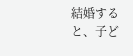結婚すると、子ど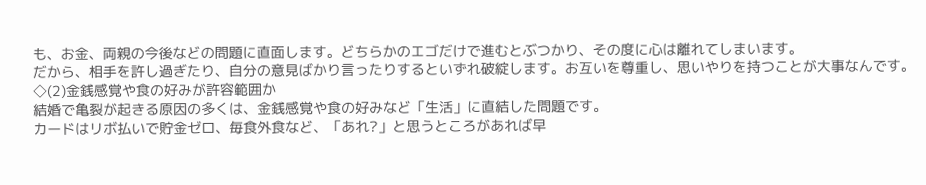も、お金、両親の今後などの問題に直面します。どちらかのエゴだけで進むとぶつかり、その度に心は離れてしまいます。
だから、相手を許し過ぎたり、自分の意見ばかり言ったりするといずれ破綻します。お互いを尊重し、思いやりを持つことが大事なんです。
◇(2)金銭感覚や食の好みが許容範囲か
結婚で亀裂が起きる原因の多くは、金銭感覚や食の好みなど「生活」に直結した問題です。
カードはリボ払いで貯金ゼロ、毎食外食など、「あれ?」と思うところがあれば早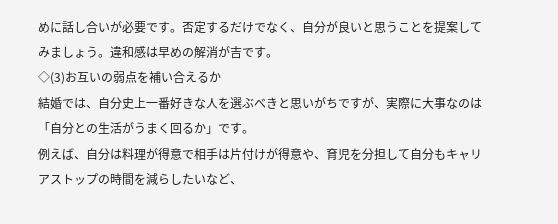めに話し合いが必要です。否定するだけでなく、自分が良いと思うことを提案してみましょう。違和感は早めの解消が吉です。
◇(3)お互いの弱点を補い合えるか
結婚では、自分史上一番好きな人を選ぶべきと思いがちですが、実際に大事なのは「自分との生活がうまく回るか」です。
例えば、自分は料理が得意で相手は片付けが得意や、育児を分担して自分もキャリアストップの時間を減らしたいなど、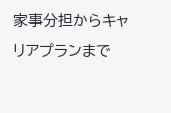家事分担からキャリアプランまで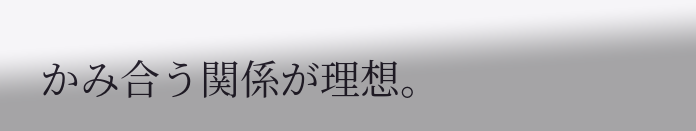かみ合う関係が理想。